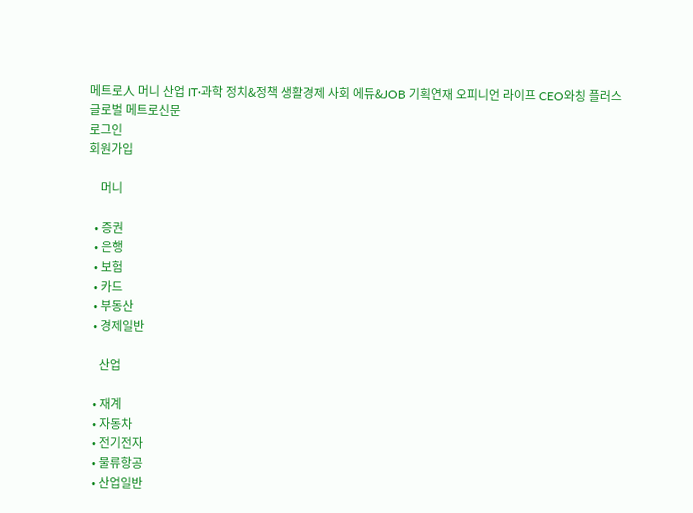메트로人 머니 산업 IT·과학 정치&정책 생활경제 사회 에듀&JOB 기획연재 오피니언 라이프 CEO와칭 플러스
글로벌 메트로신문
로그인
회원가입

    머니

  • 증권
  • 은행
  • 보험
  • 카드
  • 부동산
  • 경제일반

    산업

  • 재계
  • 자동차
  • 전기전자
  • 물류항공
  • 산업일반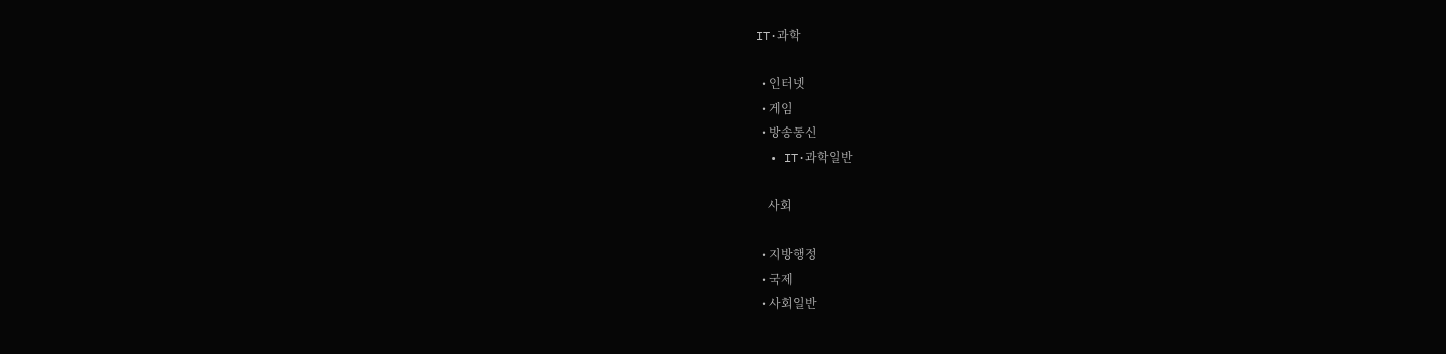IT·과학

  • 인터넷
  • 게임
  • 방송통신
  • IT·과학일반

    사회

  • 지방행정
  • 국제
  • 사회일반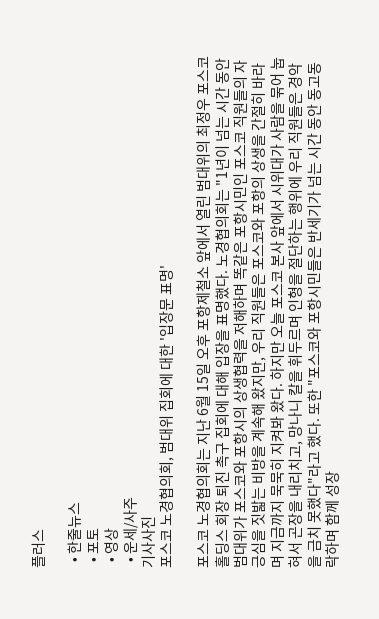플러스

  • 한줄뉴스
  • 포토
  • 영상
  • 운세/사주
기사사진
포스코 노경협의회, 범대위 집회에 대한 '입장문 표명'

포스코 노경협의회는 지난 6월 15일 오후 포항제철소 앞에서 열린 범대위의 최정우 포스코홀딩스 회장 퇴진 촉구 집회에 대해 입장을 표명했다. 노경협의회는 "1년이 넘는 시간 동안 범대위가 포스코와 포항시의 상생협력을 저해하며 똑같은 포항시민인 포스코 직원들의 자긍심을 짓밟는 비방을 계속해 왔지만, 우리 직원들은 포스코와 포항의 상생을 간절히 바라며 지금까지 묵묵히 지켜봐 왔다. 하지만 오늘 포스코 본사 앞에서 시위대가 사람을 묶어 눕혀서 곤장을 내리치고, 망나니 칼을 휘두르며 인형을 절단하는 행위에 우리 직원들은 경악을 금치 못했다"라고 했다. 또한 "포스코와 포항시민들은 반세기가 넘는 시간 동안 동고동락하며 함께 성장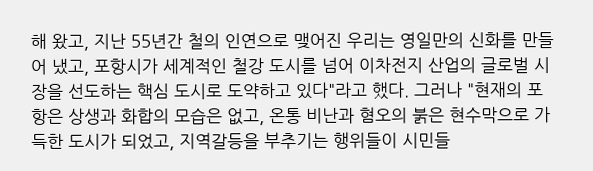해 왔고, 지난 55년간 철의 인연으로 맺어진 우리는 영일만의 신화를 만들어 냈고, 포항시가 세계적인 철강 도시를 넘어 이차전지 산업의 글로벌 시장을 선도하는 핵심 도시로 도약하고 있다"라고 했다. 그러나 "현재의 포항은 상생과 화합의 모습은 없고, 온통 비난과 혐오의 붉은 현수막으로 가득한 도시가 되었고, 지역갈등을 부추기는 행위들이 시민들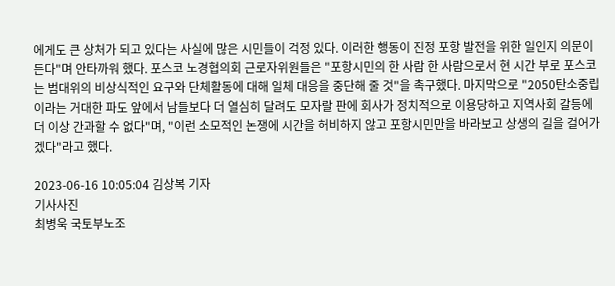에게도 큰 상처가 되고 있다는 사실에 많은 시민들이 걱정 있다. 이러한 행동이 진정 포항 발전을 위한 일인지 의문이 든다"며 안타까워 했다. 포스코 노경협의회 근로자위원들은 "포항시민의 한 사람 한 사람으로서 현 시간 부로 포스코는 범대위의 비상식적인 요구와 단체활동에 대해 일체 대응을 중단해 줄 것"을 촉구했다. 마지막으로 "2050탄소중립이라는 거대한 파도 앞에서 남들보다 더 열심히 달려도 모자랄 판에 회사가 정치적으로 이용당하고 지역사회 갈등에 더 이상 간과할 수 없다"며, "이런 소모적인 논쟁에 시간을 허비하지 않고 포항시민만을 바라보고 상생의 길을 걸어가겠다"라고 했다.

2023-06-16 10:05:04 김상복 기자
기사사진
최병욱 국토부노조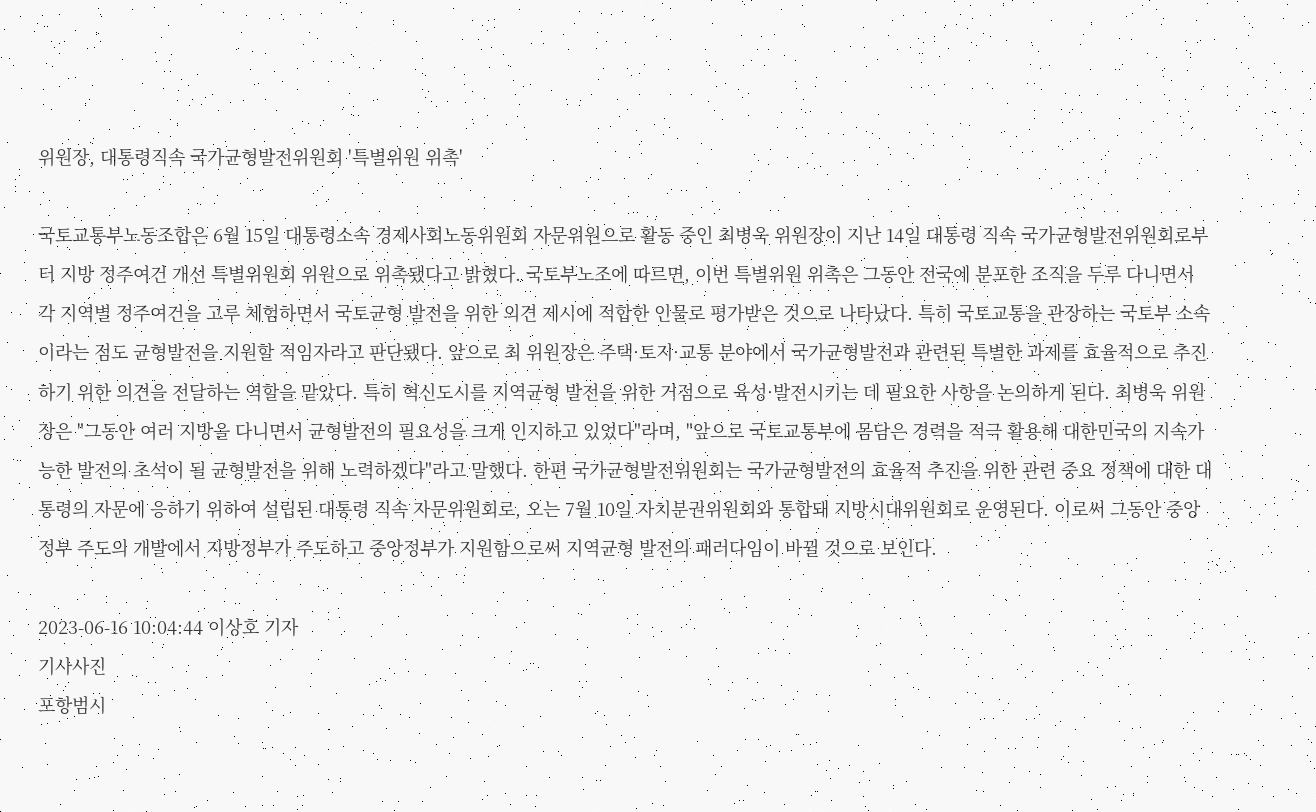위원장, 대통령직속 국가균형발전위원회 '특별위원 위촉'

국토교통부노동조합은 6월 15일 대통령소속 경제사회노동위원회 자문위원으로 활동 중인 최병욱 위원장이 지난 14일 대통령 직속 국가균형발전위원회로부터 지방 정주여건 개선 특별위원회 위원으로 위촉됐다고 밝혔다. 국토부노조에 따르면, 이번 특별위원 위촉은 그동안 전국에 분포한 조직을 두루 다니면서 각 지역별 정주여건을 고루 체험하면서 국토균형 발전을 위한 의견 제시에 적합한 인물로 평가받은 것으로 나타났다. 특히 국토교통을 관장하는 국토부 소속이라는 점도 균형발전을 지원할 적임자라고 판단됐다. 앞으로 최 위원장은 주택·토지·교통 분야에서 국가균형발전과 관련된 특별한 과제를 효율적으로 추진하기 위한 의견을 전달하는 역할을 맡았다. 특히 혁신도시를 지역균형 발전을 위한 거점으로 육성·발전시키는 데 필요한 사항을 논의하게 된다. 최병욱 위원장은 "그동안 여러 지방을 다니면서 균형발전의 필요성을 크게 인지하고 있었다"라며, "앞으로 국토교통부에 몸담은 경력을 적극 활용해 대한민국의 지속가능한 발전의 초석이 될 균형발전을 위해 노력하겠다"라고 말했다. 한편 국가균형발전위원회는 국가균형발전의 효율적 추진을 위한 관련 중요 정책에 대한 대통령의 자문에 응하기 위하여 설립된 대통령 직속 자문위원회로, 오는 7월 10일 자치분권위원회와 통합돼 지방시대위원회로 운영된다. 이로써 그동안 중앙정부 주도의 개발에서 지방정부가 주도하고 중앙정부가 지원함으로써 지역균형 발전의 패러다임이 바뀔 것으로 보인다.

2023-06-16 10:04:44 이상호 기자
기사사진
포항범시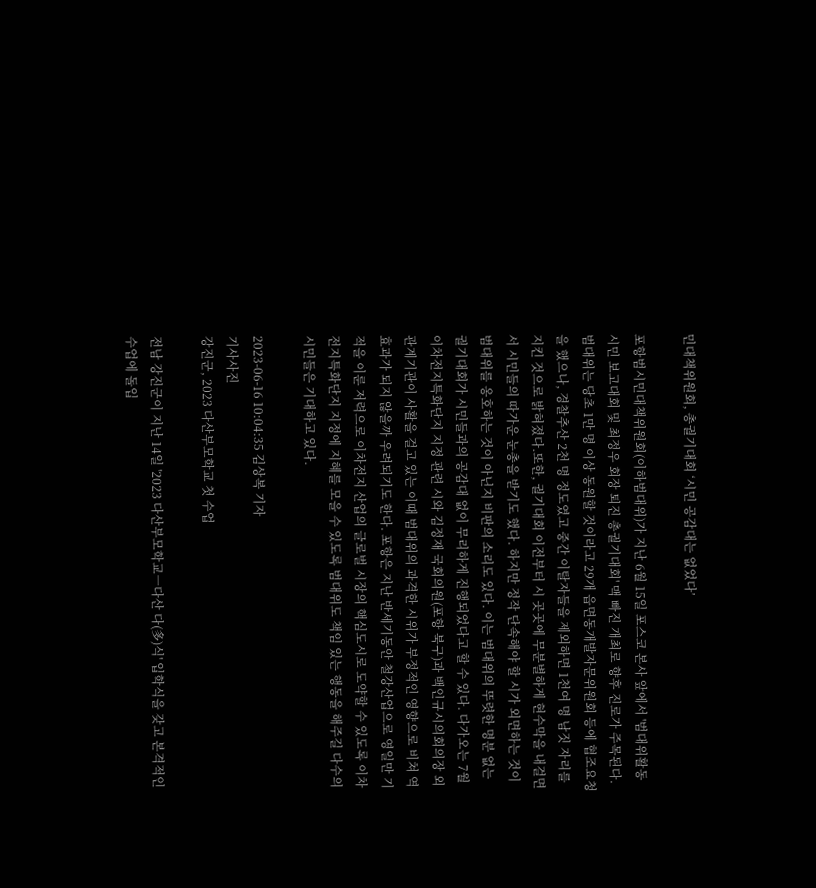민대책위원회, 총궐기대회 ‘시민 공감대는 없었다’

포항범시민대책위원회(이하범대위)가 지난 6월 15일 포스코 본사 앞에서 '범대위활동 시민 보고대회 및 최정우 회장 퇴진 총궐기대회' 맥 빠진 개최로 향후 진로가 주목된다. 범대위는 당초 1만 명 이상 동원할 것이라고 29개 읍면동개발자문위원회 등에 협조요청을 했으나, 경찰추산 2천 명 정도였고 중간 이탈자들을 제외하면 1천여 명 남짓 자리를 지킨 것으로 밝혀졌다.또한, 궐기대회 이전부터 시 곳곳에 무분별하게 현수막을 내걸면서 시민들의 따가운 눈총을 받기도 했다. 하지만 정작 단속해야 할 시가 외면하는 것이 범대위를 옹호하는 것이 아닌지 비판의 소리도 있다. 이는 범대위의 뚜렷한 명분 없는 궐기대회가 시민들과의 공감대 없이 무리하게 진행되었다고 할 수 있다. 다가오는 7월 이차전지특화단지 지정 관련 시와 김정재 국회의원(포항 북구)과 백인규시의회의장 외 관계기관이 사활을 걸고 있는 이때 범대위의 과격한 시위가 부정적인 영향으로 비쳐 역효과가 되지 않을까 우려되기도 한다. 포항은 지난 반세기동안 철강산업으로 영일만 기적을 이룬 저력으로 이차전지 산업의 글로벌 시장의 핵심도시로 도약할 수 있도록 이차전지특화단지 지정에 지혜를 모을 수 있도록 범대위도 책임 있는 행동을 해주길 다수의 시민들은 기대하고 있다.

2023-06-16 10:04:35 김상복 기자
기사사진
강진군, 2023 다산부모학교 첫 수업

전남 강진군이 지난 14일 '2023 다산부모학교―다산 다(多)식' 입학식을 갖고 본격적인 수업에 돌입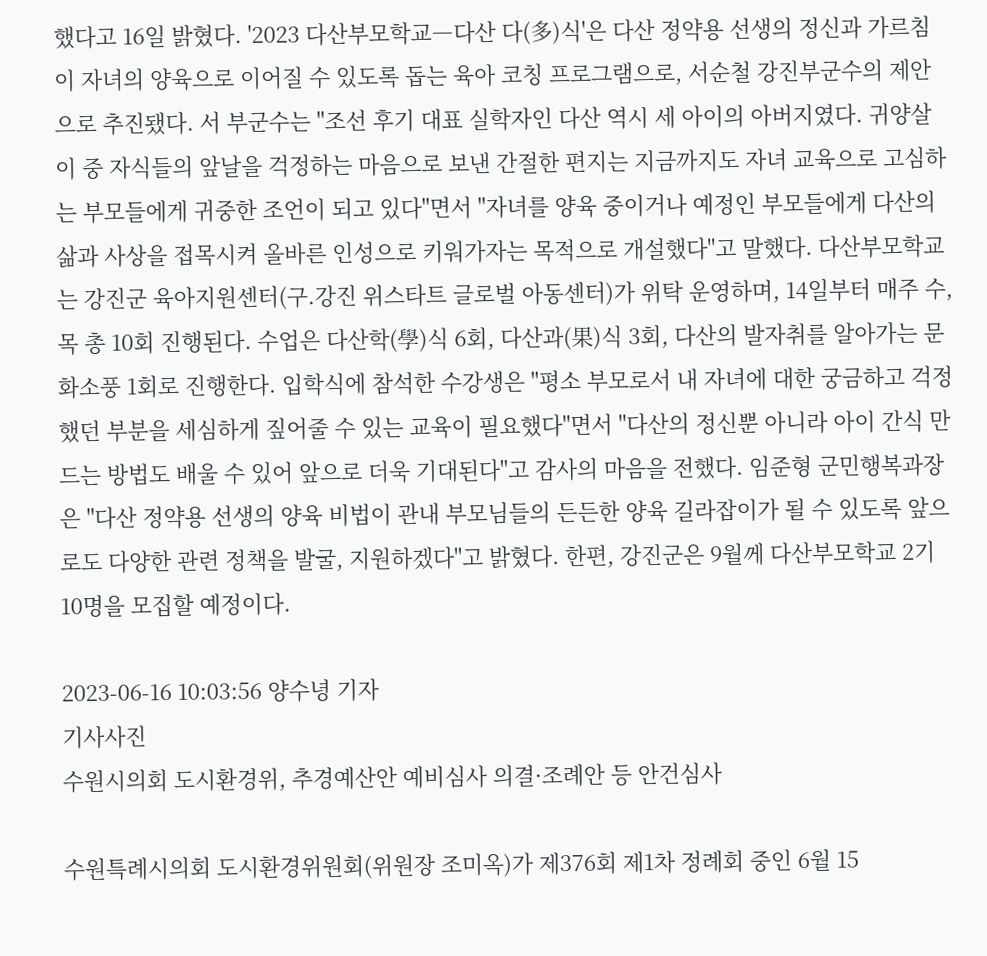했다고 16일 밝혔다. '2023 다산부모학교―다산 다(多)식'은 다산 정약용 선생의 정신과 가르침이 자녀의 양육으로 이어질 수 있도록 돕는 육아 코칭 프로그램으로, 서순철 강진부군수의 제안으로 추진됐다. 서 부군수는 "조선 후기 대표 실학자인 다산 역시 세 아이의 아버지였다. 귀양살이 중 자식들의 앞날을 걱정하는 마음으로 보낸 간절한 편지는 지금까지도 자녀 교육으로 고심하는 부모들에게 귀중한 조언이 되고 있다"면서 "자녀를 양육 중이거나 예정인 부모들에게 다산의 삶과 사상을 접목시켜 올바른 인성으로 키워가자는 목적으로 개설했다"고 말했다. 다산부모학교는 강진군 육아지원센터(구.강진 위스타트 글로벌 아동센터)가 위탁 운영하며, 14일부터 매주 수, 목 총 10회 진행된다. 수업은 다산학(學)식 6회, 다산과(果)식 3회, 다산의 발자취를 알아가는 문화소풍 1회로 진행한다. 입학식에 참석한 수강생은 "평소 부모로서 내 자녀에 대한 궁금하고 걱정했던 부분을 세심하게 짚어줄 수 있는 교육이 필요했다"면서 "다산의 정신뿐 아니라 아이 간식 만드는 방법도 배울 수 있어 앞으로 더욱 기대된다"고 감사의 마음을 전했다. 임준형 군민행복과장은 "다산 정약용 선생의 양육 비법이 관내 부모님들의 든든한 양육 길라잡이가 될 수 있도록 앞으로도 다양한 관련 정책을 발굴, 지원하겠다"고 밝혔다. 한편, 강진군은 9월께 다산부모학교 2기 10명을 모집할 예정이다.

2023-06-16 10:03:56 양수녕 기자
기사사진
수원시의회 도시환경위, 추경예산안 예비심사 의결·조례안 등 안건심사

수원특례시의회 도시환경위원회(위원장 조미옥)가 제376회 제1차 정례회 중인 6월 15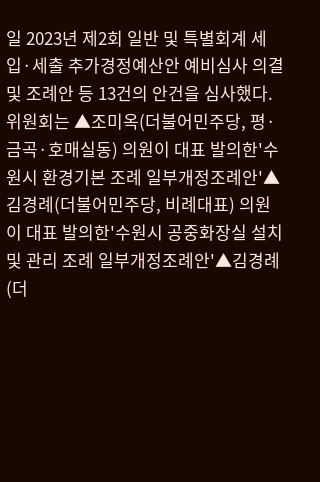일 2023년 제2회 일반 및 특별회계 세입·세출 추가경정예산안 예비심사 의결 및 조례안 등 13건의 안건을 심사했다. 위원회는 ▲조미옥(더불어민주당, 평·금곡·호매실동) 의원이 대표 발의한'수원시 환경기본 조례 일부개정조례안'▲김경례(더불어민주당, 비례대표) 의원이 대표 발의한'수원시 공중화장실 설치 및 관리 조례 일부개정조례안'▲김경례(더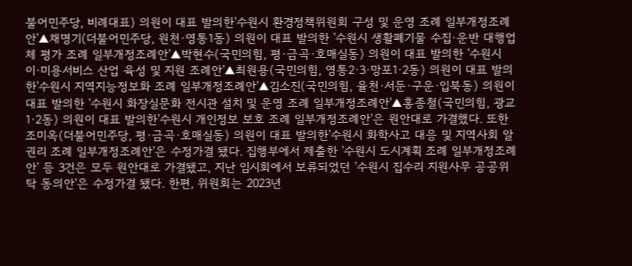불어민주당, 비례대표) 의원이 대표 발의한'수원시 환경정책위원회 구성 및 운영 조례 일부개정조례안'▲채명기(더불어민주당, 원천·영통1동) 의원이 대표 발의한 '수원시 생활폐기물 수집·운반 대행업체 평가 조례 일부개정조례안'▲박현수(국민의힘, 평·금곡·호매실동) 의원이 대표 발의한 '수원시 이·미용서비스 산업 육성 및 지원 조례안'▲최원용(국민의힘, 영통2·3·망포1·2동) 의원이 대표 발의한'수원시 지역지능정보화 조례 일부개정조례안'▲김소진(국민의힘, 율천·서둔·구운·입북동) 의원이 대표 발의한 '수원시 화장실문화 전시관 설치 및 운영 조례 일부개정조례안'▲홍종철(국민의힘, 광교1·2동) 의원이 대표 발의한'수원시 개인정보 보호 조례 일부개정조례안'은 원안대로 가결했다. 또한 조미옥(더불어민주당, 평·금곡·호매실동) 의원이 대표 발의한'수원시 화학사고 대응 및 지역사회 알권리 조례 일부개정조례안'은 수정가결 됐다. 집행부에서 제출한 '수원시 도시계획 조례 일부개정조례안' 등 3건은 모두 원안대로 가결됐고, 지난 임시회에서 보류되었던 '수원시 집수리 지원사무 공공위탁 동의안'은 수정가결 됐다. 한편, 위원회는 2023년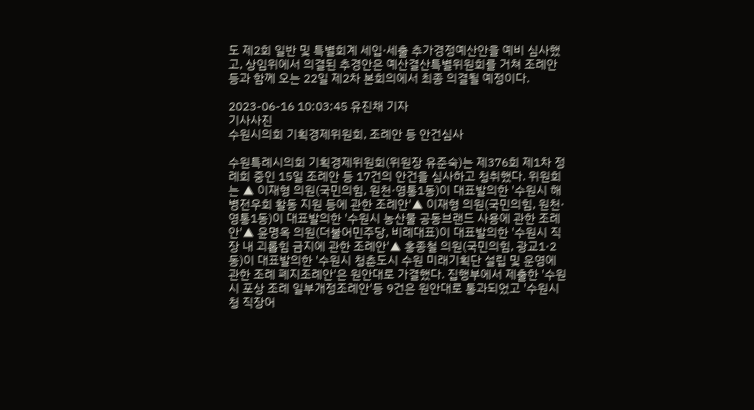도 제2회 일반 및 특별회계 세입·세출 추가경정예산안을 예비 심사했고, 상임위에서 의결된 추경안은 예산결산특별위원회를 거쳐 조례안 등과 함께 오는 22일 제2차 본회의에서 최종 의결될 예정이다.

2023-06-16 10:03:45 유진채 기자
기사사진
수원시의회 기획경제위원회, 조례안 등 안건심사

수원특례시의회 기획경제위원회(위원장 유준숙)는 제376회 제1차 정례회 중인 15일 조례안 등 17건의 안건을 심사하고 청취했다. 위원회는 ▲ 이재형 의원(국민의힘, 원천·영통1동)이 대표발의한 '수원시 해병전우회 활동 지원 등에 관한 조례안'▲ 이재형 의원(국민의힘, 원천·영통1동)이 대표발의한 '수원시 농산물 공동브랜드 사용에 관한 조례안'▲ 윤명옥 의원(더불어민주당, 비례대표)이 대표발의한 '수원시 직장 내 괴롭힘 금지에 관한 조례안'▲ 홍종철 의원(국민의힘, 광교1·2동)이 대표발의한 '수원시 청춘도시 수원 미래기획단 설립 및 운영에 관한 조례 폐지조례안'은 원안대로 가결했다. 집행부에서 제출한 '수원시 포상 조례 일부개정조례안'등 9건은 원안대로 통과되었고 '수원시청 직장어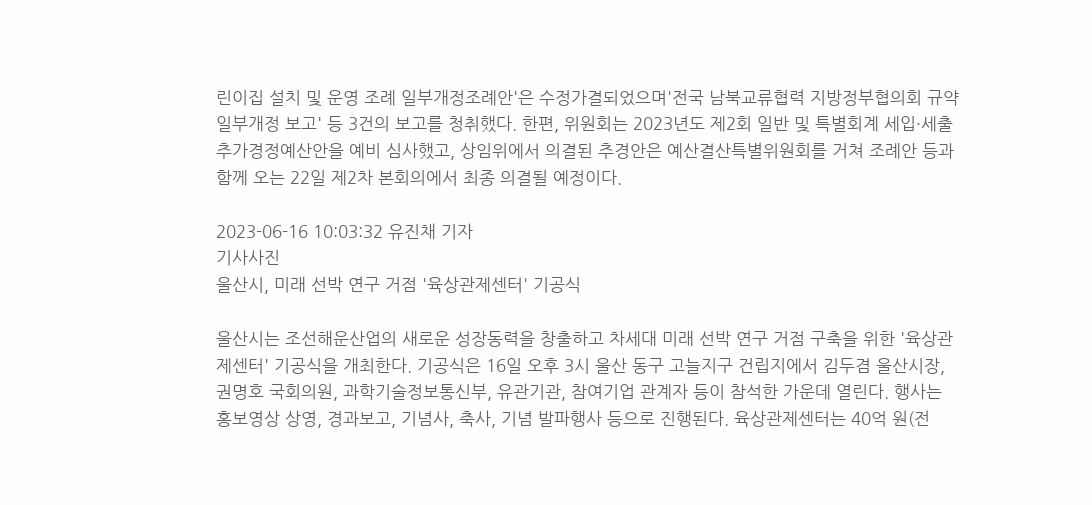린이집 설치 및 운영 조례 일부개정조례안'은 수정가결되었으며'전국 남북교류협력 지방정부협의회 규약 일부개정 보고' 등 3건의 보고를 청취했다. 한편, 위원회는 2023년도 제2회 일반 및 특별회계 세입·세출 추가경정예산안을 예비 심사했고, 상임위에서 의결된 추경안은 예산결산특별위원회를 거쳐 조례안 등과 함께 오는 22일 제2차 본회의에서 최종 의결될 예정이다.

2023-06-16 10:03:32 유진채 기자
기사사진
울산시, 미래 선박 연구 거점 '육상관제센터' 기공식

울산시는 조선해운산업의 새로운 성장동력을 창출하고 차세대 미래 선박 연구 거점 구축을 위한 '육상관제센터' 기공식을 개최한다. 기공식은 16일 오후 3시 울산 동구 고늘지구 건립지에서 김두겸 울산시장, 권명호 국회의원, 과학기술정보통신부, 유관기관, 참여기업 관계자 등이 참석한 가운데 열린다. 행사는 홍보영상 상영, 경과보고, 기념사, 축사, 기념 발파행사 등으로 진행된다. 육상관제센터는 40억 원(전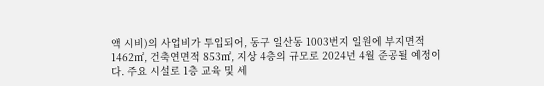액 시비)의 사업비가 투입되어, 동구 일산동 1003번지 일원에 부지면적 1462㎡, 건축연면적 853㎡, 지상 4층의 규모로 2024년 4월 준공될 예정이다. 주요 시설로 1층 교육 및 세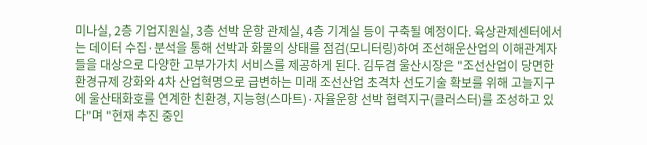미나실, 2층 기업지원실, 3층 선박 운항 관제실, 4층 기계실 등이 구축될 예정이다. 육상관제센터에서는 데이터 수집·분석을 통해 선박과 화물의 상태를 점검(모니터링)하여 조선해운산업의 이해관계자들을 대상으로 다양한 고부가가치 서비스를 제공하게 된다. 김두겸 울산시장은 "조선산업이 당면한 환경규제 강화와 4차 산업혁명으로 급변하는 미래 조선산업 초격차 선도기술 확보를 위해 고늘지구에 울산태화호를 연계한 친환경, 지능형(스마트)·자율운항 선박 협력지구(클러스터)를 조성하고 있다"며 "현재 추진 중인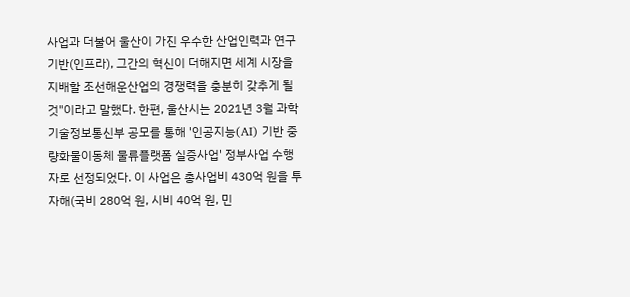사업과 더불어 울산이 가진 우수한 산업인력과 연구 기반(인프라), 그간의 혁신이 더해지면 세계 시장을 지배할 조선해운산업의 경쟁력을 충분히 갖추게 될 것"이라고 말했다. 한편, 울산시는 2021년 3월 과학기술정보통신부 공모를 통해 '인공지능(AI) 기반 중량화물이동체 물류플랫폼 실증사업' 정부사업 수행자로 선정되었다. 이 사업은 총사업비 430억 원을 투자해(국비 280억 원, 시비 40억 원, 민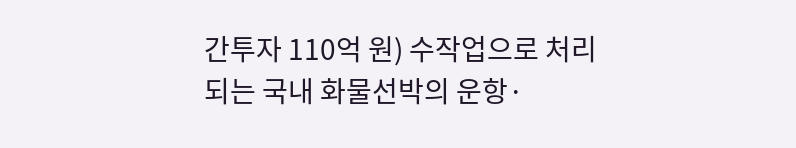간투자 110억 원) 수작업으로 처리되는 국내 화물선박의 운항·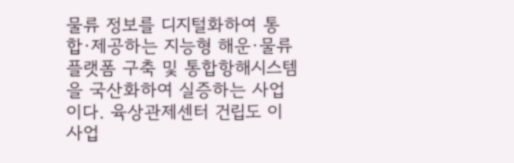물류 정보를 디지털화하여 통합·제공하는 지능형 해운·물류 플랫폼 구축 및 통합항해시스템을 국산화하여 실증하는 사업이다. 육상관제센터 건립도 이 사업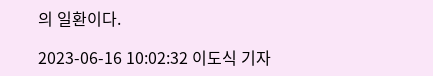의 일환이다.

2023-06-16 10:02:32 이도식 기자